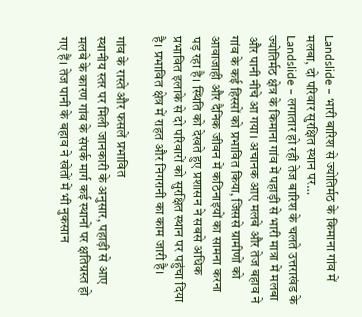Landslide – भारी बारिश से ज्योतिर्मठ के किमाना गांव में मलबा, दो परिवार सुरक्षित स्थान पर…
Landslide – लगातार हो रही तेज बारिश के चलते उत्तराखंड के ज्योतिर्मठ क्षेत्र के किमाना गांव में पहाड़ी से भारी मात्रा में मलबा और पानी नीचे आ गया। अचानक आए मलबे और तेज बहाव ने गांव के कई हिस्सों को प्रभावित किया, जिससे ग्रामीणों को आवाजाही और दैनिक जीवन में कठिनाइयों का सामना करना पड़ रहा है। स्थिति को देखते हुए प्रशासन ने सबसे अधिक प्रभावित इलाके से दो परिवारों को सुरक्षित स्थान पर पहुंचा दिया है। प्रभावित क्षेत्र में राहत और निगरानी का काम जारी है।

गांव के रास्ते और फसलें प्रभावित
स्थानीय स्तर पर मिली जानकारी के अनुसार, पहाड़ी से आए मलबे के कारण गांव के संपर्क मार्ग कई स्थानों पर क्षतिग्रस्त हो गए हैं। तेज पानी के बहाव ने खेतों में भी नुकसान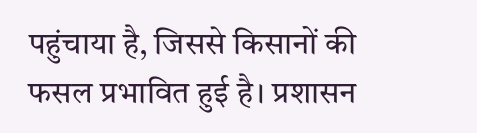पहुंचाया है, जिससे किसानों की फसल प्रभावित हुई है। प्रशासन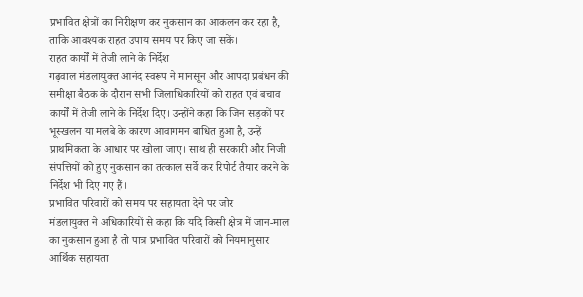प्रभावित क्षेत्रों का निरीक्षण कर नुकसान का आकलन कर रहा है, ताकि आवश्यक राहत उपाय समय पर किए जा सकें।
राहत कार्यों में तेजी लाने के निर्देश
गढ़वाल मंडलायुक्त आनंद स्वरूप ने मानसून और आपदा प्रबंधन की समीक्षा बैठक के दौरान सभी जिलाधिकारियों को राहत एवं बचाव कार्यों में तेजी लाने के निर्देश दिए। उन्होंने कहा कि जिन सड़कों पर भूस्खलन या मलबे के कारण आवागमन बाधित हुआ है, उन्हें प्राथमिकता के आधार पर खोला जाए। साथ ही सरकारी और निजी संपत्तियों को हुए नुकसान का तत्काल सर्वे कर रिपोर्ट तैयार करने के निर्देश भी दिए गए हैं।
प्रभावित परिवारों को समय पर सहायता देने पर जोर
मंडलायुक्त ने अधिकारियों से कहा कि यदि किसी क्षेत्र में जान-माल का नुकसान हुआ है तो पात्र प्रभावित परिवारों को नियमानुसार आर्थिक सहायता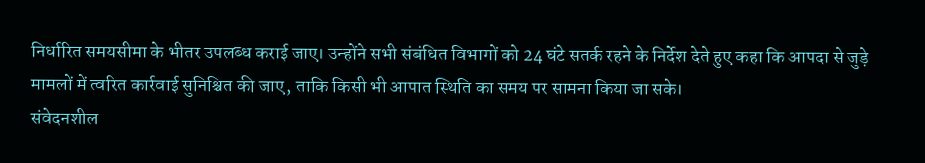निर्धारित समयसीमा के भीतर उपलब्ध कराई जाए। उन्होंने सभी संबंधित विभागों को 24 घंटे सतर्क रहने के निर्देश देते हुए कहा कि आपदा से जुड़े मामलों में त्वरित कार्रवाई सुनिश्चित की जाए, ताकि किसी भी आपात स्थिति का समय पर सामना किया जा सके।
संवेदनशील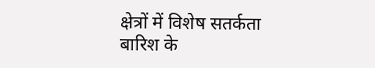क्षेत्रों में विशेष सतर्कता
बारिश के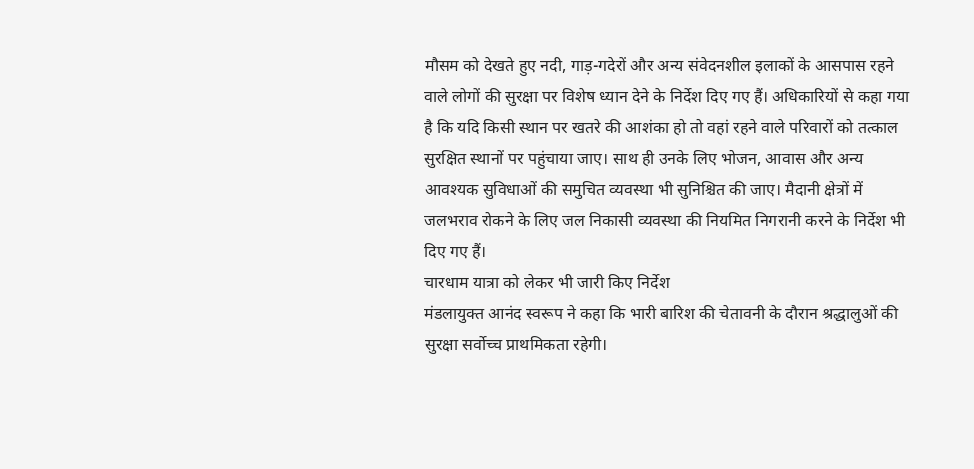मौसम को देखते हुए नदी, गाड़-गदेरों और अन्य संवेदनशील इलाकों के आसपास रहने वाले लोगों की सुरक्षा पर विशेष ध्यान देने के निर्देश दिए गए हैं। अधिकारियों से कहा गया है कि यदि किसी स्थान पर खतरे की आशंका हो तो वहां रहने वाले परिवारों को तत्काल सुरक्षित स्थानों पर पहुंचाया जाए। साथ ही उनके लिए भोजन, आवास और अन्य आवश्यक सुविधाओं की समुचित व्यवस्था भी सुनिश्चित की जाए। मैदानी क्षेत्रों में जलभराव रोकने के लिए जल निकासी व्यवस्था की नियमित निगरानी करने के निर्देश भी दिए गए हैं।
चारधाम यात्रा को लेकर भी जारी किए निर्देश
मंडलायुक्त आनंद स्वरूप ने कहा कि भारी बारिश की चेतावनी के दौरान श्रद्धालुओं की सुरक्षा सर्वोच्च प्राथमिकता रहेगी।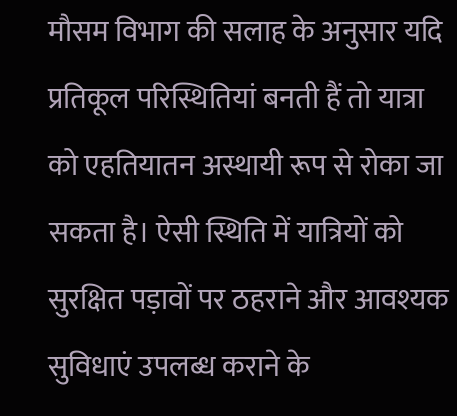मौसम विभाग की सलाह के अनुसार यदि प्रतिकूल परिस्थितियां बनती हैं तो यात्रा को एहतियातन अस्थायी रूप से रोका जा सकता है। ऐसी स्थिति में यात्रियों को सुरक्षित पड़ावों पर ठहराने और आवश्यक सुविधाएं उपलब्ध कराने के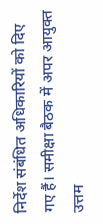निर्देश संबंधित अधिकारियों को दिए गए हैं। समीक्षा बैठक में अपर आयुक्त उत्तम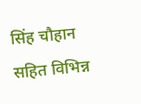सिंह चौहान सहित विभिन्न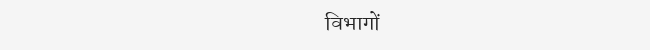विभागों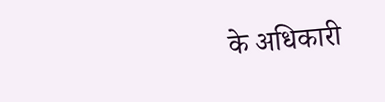के अधिकारी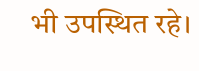भी उपस्थित रहे।